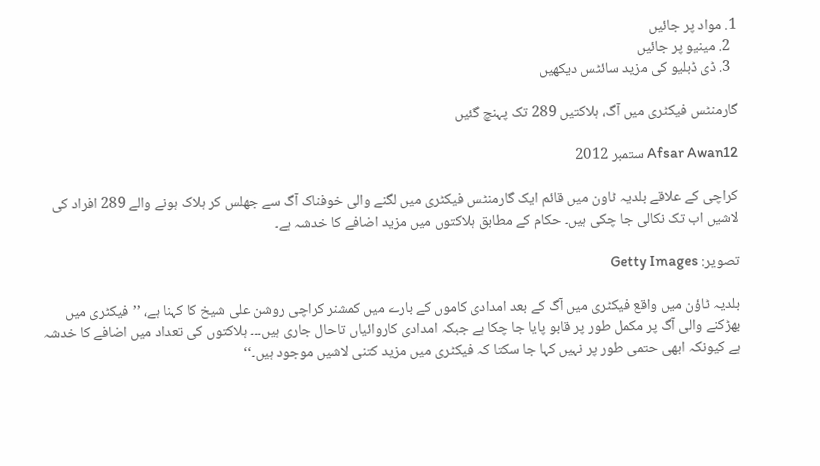1. مواد پر جائیں
  2. مینیو پر جائیں
  3. ڈی ڈبلیو کی مزید سائٹس دیکھیں

گارمنٹس فیکٹری میں آگ، ہلاکتیں 289 تک پہنچ گئیں

Afsar Awan12 ستمبر 2012

کراچی کے علاقے بلدیہ ٹاون میں قائم ایک گارمنٹس فیکٹری میں لگنے والی خوفناک آگ سے جھلس کر ہلاک ہونے والے 289 افراد کی لاشیں اب تک نکالی جا چکی ہیں۔ حکام کے مطابق ہلاکتوں میں مزید اضافے کا خدشہ ہے۔

تصویر: Getty Images

بلدیہ ٹاؤن میں واقع فیکٹری میں آگ کے بعد امدادی کاموں کے بارے میں کمشنر کراچی روشن علی شیخ کا کہنا ہے، ’’فیکٹری میں بھڑکنے والی آگ پر مکمل طور پر قابو پایا جا چکا ہے جبکہ امدادی کاروائیاں تاحال جاری ہیں۔۔۔ ہلاکتوں کی تعداد میں اضافے کا خدشہ ہے کیونکہ ابھی حتمی طور پر نہیں کہا جا سکتا کہ فیکٹری میں مزید کتنی لاشیں موجود ہیں۔‘‘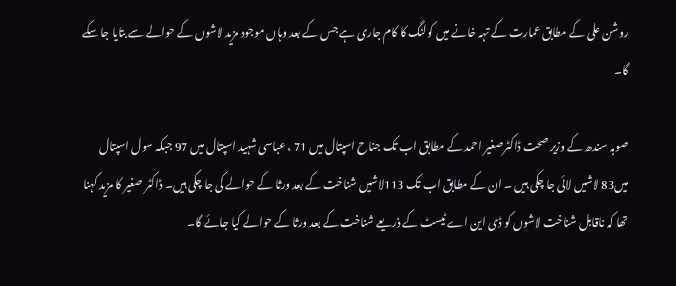روشن علی کے مطابق عمارت کے تہہ خانے میں کولنگ کا کام جاری ہے جس کے بعد وہاں موجود مزید لاشوں کے حوالے سے بتایا جا سکے گا۔

صوبہ سندھ کے وزیر صحت ڈاکٹرصغیر احمد کے مطابق اب تک جناح اسپتال میں 71 ، عباسی شہید اسپتال میں 97 جبکہ سول اسپتال میں83 لاشیں لائی جا چکی ہیں ۔ ان کے مطابق اب تک 113لاشیں شناخت کے بعد ورثا کے حوالے کی جا چکی ہیں۔ ڈاکٹر صغیر کا مزید کہنا تھا کہ ناقابل شناخت لاشوں کو ڈی این اے ٹیسٹ کے ذریعے شناخت کے بعد ورثا کے حوالے کیا جائے گا۔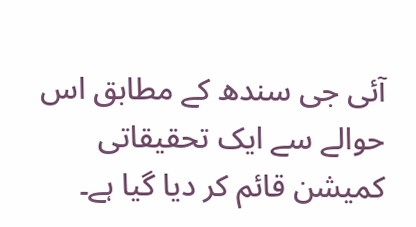آئی جی سندھ کے مطابق اس حوالے سے ایک تحقیقاتی کمیشن قائم کر دیا گیا ہے۔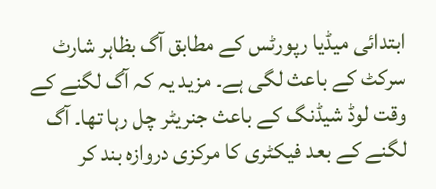ابتدائی میڈیا رپورٹس کے مطابق آگ بظاہر شارٹ سرکٹ کے باعث لگی ہے۔ مزید یہ کہ آگ لگنے کے وقت لوڈ شیڈنگ کے باعث جنریٹر چل رہا تھا۔ آگ لگنے کے بعد فیکٹری کا مرکزی دروازہ بند کر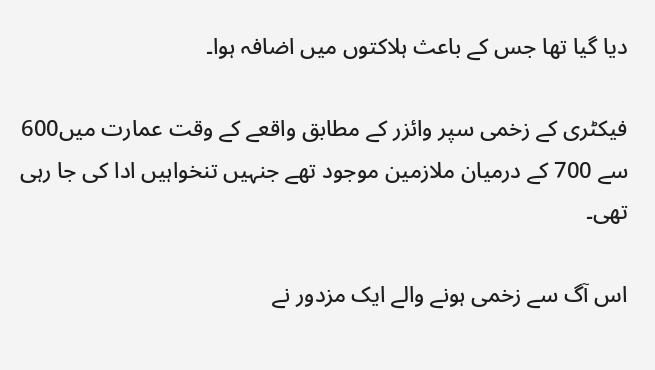دیا گیا تھا جس کے باعث ہلاکتوں میں اضافہ ہوا۔

فیکٹری کے زخمی سپر وائزر کے مطابق واقعے کے وقت عمارت میں600 سے 700 کے درمیان ملازمین موجود تھے جنہیں تنخواہیں ادا کی جا رہی تھی۔

اس آگ سے زخمی ہونے والے ایک مزدور نے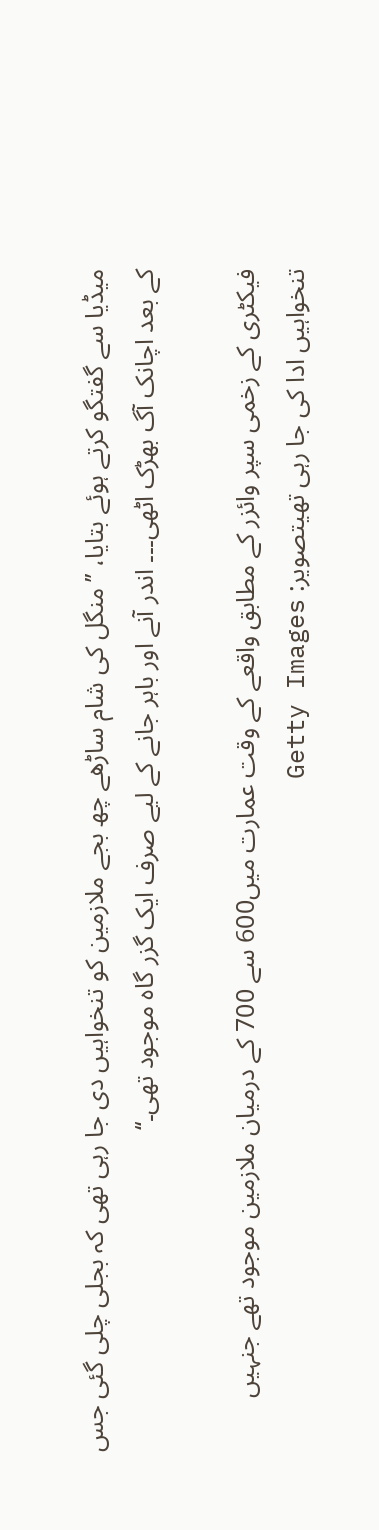میڈیا سے گفتگو کرتے ہوئے بتایا، ’’منگل کی شام ساڑھے چھ بجے ملازمین کو تنخواہیں دی جا رہی تھی کہ بجلی چلی گئی جس کے بعد اچانک آگ بھڑک اٹھی۔۔۔ اندر آنے اور باہر جانے کے لیے صرف ایک گزر گاہ موجود تھی۔‘‘

فیکٹری کے زخمی سپر وائزر کے مطابق واقعے کے وقت عمارت میں600 سے 700 کے درمیان ملازمین موجود تھے جنہیں تنخواہیں ادا کی جا رہی تھیتصویر: Getty Images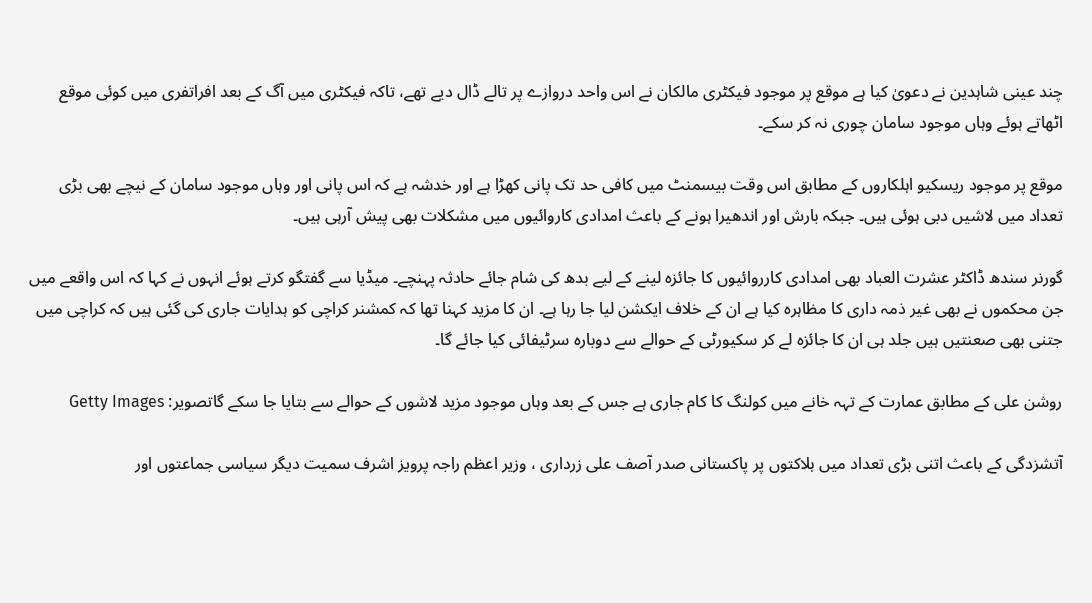چند عینی شاہدین نے دعویٰ کیا ہے موقع پر موجود فیکٹری مالکان نے اس واحد دروازے پر تالے ڈال دیے تھے، تاکہ فیکٹری میں آگ کے بعد افراتفری میں کوئی موقع اٹھاتے ہوئے وہاں موجود سامان چوری نہ کر سکے۔

موقع پر موجود ریسکیو اہلکاروں کے مطابق اس وقت بیسمنٹ میں کافی حد تک پانی کھڑا ہے اور خدشہ ہے کہ اس پانی اور وہاں موجود سامان کے نیچے بھی بڑی تعداد میں لاشیں دبی ہوئی ہیں۔ جبکہ بارش اور اندھیرا ہونے کے باعث امدادی کاروائیوں میں مشکلات بھی پیش آرہی ہیں۔

گورنر سندھ ڈاکٹر عشرت العباد بھی امدادی کارروائیوں کا جائزہ لینے کے لیے بدھ کی شام جائے حادثہ پہنچے۔ میڈیا سے گفتگو کرتے ہوئے انہوں نے کہا کہ اس واقعے میں جن محکموں نے بھی غیر ذمہ داری کا مظاہرہ کیا ہے ان کے خلاف ایکشن لیا جا رہا ہے۔ ان کا مزید کہنا تھا کہ کمشنر کراچی کو ہدایات جاری کی گئی ہیں کہ کراچی میں جتنی بھی صعنتیں ہیں جلد ہی ان کا جائزہ لے کر سکیورٹی کے حوالے سے دوبارہ سرٹیفائی کیا جائے گا۔

روشن علی کے مطابق عمارت کے تہہ خانے میں کولنگ کا کام جاری ہے جس کے بعد وہاں موجود مزید لاشوں کے حوالے سے بتایا جا سکے گاتصویر: Getty Images

آتشزدگی کے باعث اتنی بڑی تعداد میں ہلاکتوں پر پاکستانی صدر آصف علی زرداری ، وزیر اعظم راجہ پرویز اشرف سمیت دیگر سیاسی جماعتوں اور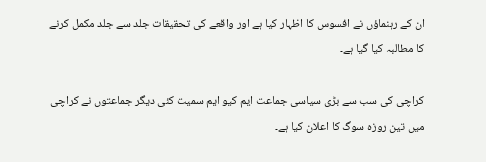ان کے رہنماؤں نے افسوس کا اظہار کیا ہے اور واقعے کی تحقیقات جلد سے جلد مکمل کرنے کا مطالبہ کیا گیا ہے۔

کراچی کی سب سے بڑی سیاسی جماعت ایم کیو ایم سمیت کئی دیگر جماعتوں نے کراچی میں تین روزہ سوگ کا اعلان کیا ہے۔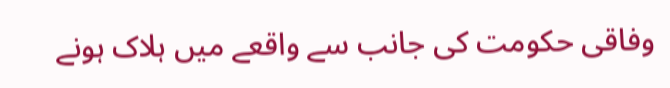وفاقی حکومت کی جانب سے واقعے میں ہلاک ہونے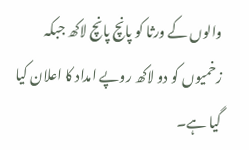والوں کے ورثا کو پانچ پانچ لاکھ جبکہ زخمیوں کو دو لاکھ روپے امداد کا اعلان کیا گیا ہے۔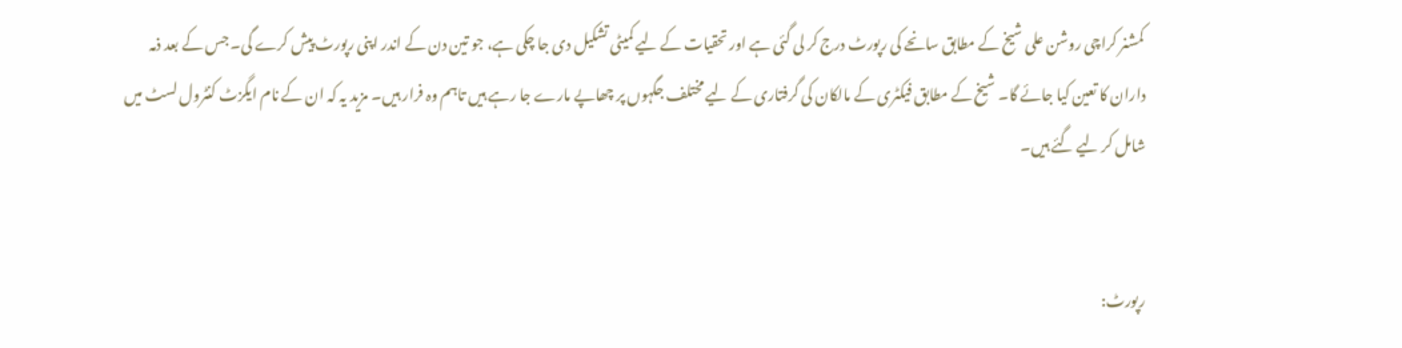کمشنر کراچی روشن علی شیخ کے مطابق سانحے کی رپورٹ درج کر لی گئی ہے اور تحقیات کے لیے کمیٹی تشکیل دی جا چکی ہے، جو تین دن کے اندر اپنی رپورٹ پیش کرے گی۔ جس کے بعد ذمہ داران کا تعین کیا جائے گا۔ شیخ کے مطابق فیکٹری کے مالکان کی گرفتاری کے لیے مختلف جگہوں پر چھاپے مارے جا رہے ہیں تاہم وہ فرار ہیں۔ مزید یہ کہ ان کے نام ایگزٹ کنٹرول لسٹ میں شامل کر لیے گئے ہیں۔


رپورٹ: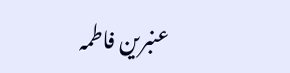عنبرین فاطمہ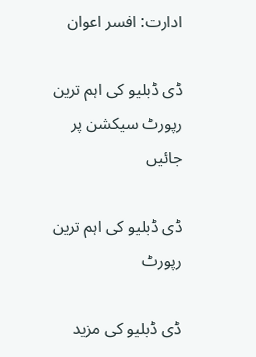ادارت: افسر اعوان

ڈی ڈبلیو کی اہم ترین رپورٹ سیکشن پر جائیں

ڈی ڈبلیو کی اہم ترین رپورٹ

ڈی ڈبلیو کی مزید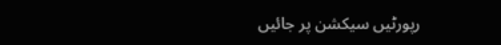رپورٹیں سیکشن پر جائیں